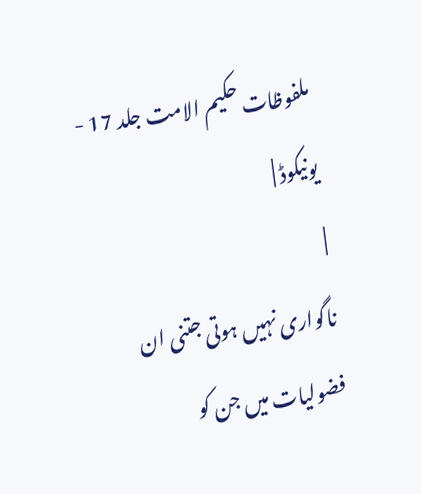ملفوظات حکیم الامت جلد 17 - یونیکوڈ |
|
ناگواری نہیں ہوتی جتنی ان فضولیات میں جن کو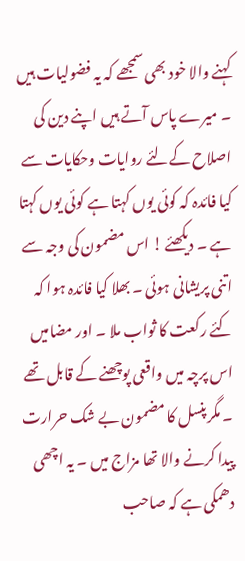کہنے والا خود بھی سمجھے کہ یہ فضولیات ہیں ۔ میرے پاس آتے ہیں اپنے دین کی اصلاح کےلئے روایات وحکایات سے کیا فائدہ کہ کوئی یوں کہتا ہے کوئی یوں کہتا ہے ۔ دیکھئے ! اس مضمون کی وجہ سے اتنی پریشانی ہوئی ۔ بھلا کیا فائدہ ہوا کہ کئے رکعت کا ثواب ملا ۔ اور مضامیں اس پرچہ میں واقعی پوچھنے کے قابل تھے ۔ مگرپنسل کا مضمون بے شک حرارت پیدا کرنے والا تھا مزاج میں ۔ یہ اچھی دھمکی ہے کہ صاحب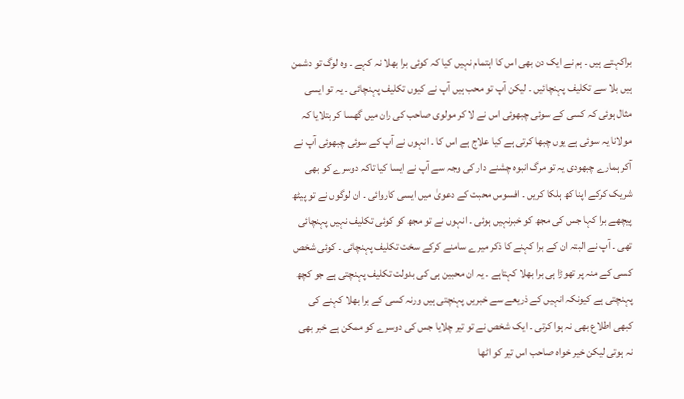براکہتے ہیں ۔ ہم نے ایک دن بھی اس کا اہتمام نہیں کیا کہ کوئی برا بھلا نہ کہے ۔ وہ لوگ تو دشمن ہیں بلا سے تکلیف پہنچائیں ۔ لیکن آپ تو محب ہیں آپ نے کیوں تکلیف پہنچائی ۔ یہ تو ایسی مثال ہوئی کہ کسی کے سوئی چبھوئی اس نے لا کر مولوی صاحب کی ران میں گھسا کر بتلایا کہ مولانا یہ سوئی ہے یوں چبھا کرتی ہے کیا علاج ہے اس کا ۔ انہوں نے آپ کے سوئی چبھوئی آپ نے آکر ہمارے چبھودی یہ تو مرگ انبوہ چشنے دار کی وجہ سے آپ نے ایسا کیا تاکہ دوسرے کو بھی شریک کرکے اپنا کھ ہلکا کریں ۔ افسوس محبت کے دعویٰ میں ایسی کاروائی ۔ ان لوگوں نے تو پیٹھ پیچھے برا کہا جس کی مجھ کو خبرنہیں ہوئی ۔ انہوں نے تو مجھ کو کوئی تکلیف نہیں پہنچائی تھی ۔ آپ نے البتہ ان کے برا کہنے کا ذکر میرے سامنے کرکے سخت تکلیف پہنچائی ۔ کوئی شخص کسی کے منہ پر تھوڑا ہی برا بھلا کہتاہے ۔ یہ ان محبین ہی کی بدولت تکلیف پہنچتی ہے جو کچھ پہنچتی ہے کیونکہ انہیں کے ذریعے سے خبریں پہنچتی ہیں ورنہ کسی کے برا بھلا کہنے کی کبھی اطلاع بھی نہ ہوا کرتی ۔ ایک شخص نے تو تیر چلایا جس کی دوسرے کو ممکن ہے خبر بھی نہ ہوتی لیکن خیر خواہ صاحب اس تیر کو اٹھا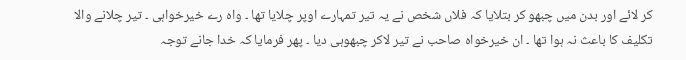کر لائے اور بدن میں چبھو کر بتلایا کہ فلاں شخص نے یہ تیر تمہارے اوپر چلایا تھا ۔ واہ رے خیرخواہی ۔ تیر چلانے والا تکلیف کا باعث نہ ہوا تھا ۔ ان خیرخواہ صاحب نے تیر لاکر چبھوہی دیا ۔ پھر فرمایا کہ خدا جانے توجہ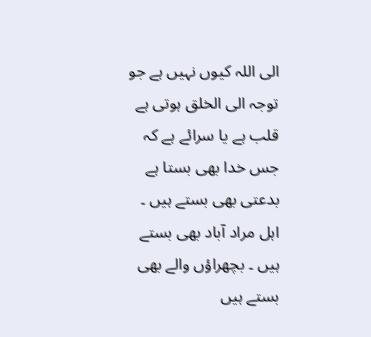الی اللہ کیوں نہیں ہے جو توجہ الی الخلق ہوتی ہے قلب ہے یا سرائے ہے کہ جس خدا بھی بستا ہے بدعتی بھی بستے ہیں ۔ اہل مراد آباد بھی بستے ہیں ۔ بچھراؤں والے بھی بستے ہیں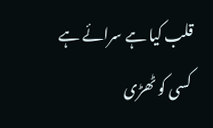قلب کیا ہے سرائے ہے کسی کو ٹھڑی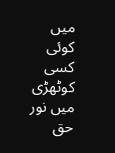میں کوئی کسی کوٹھڑی میں نور حق